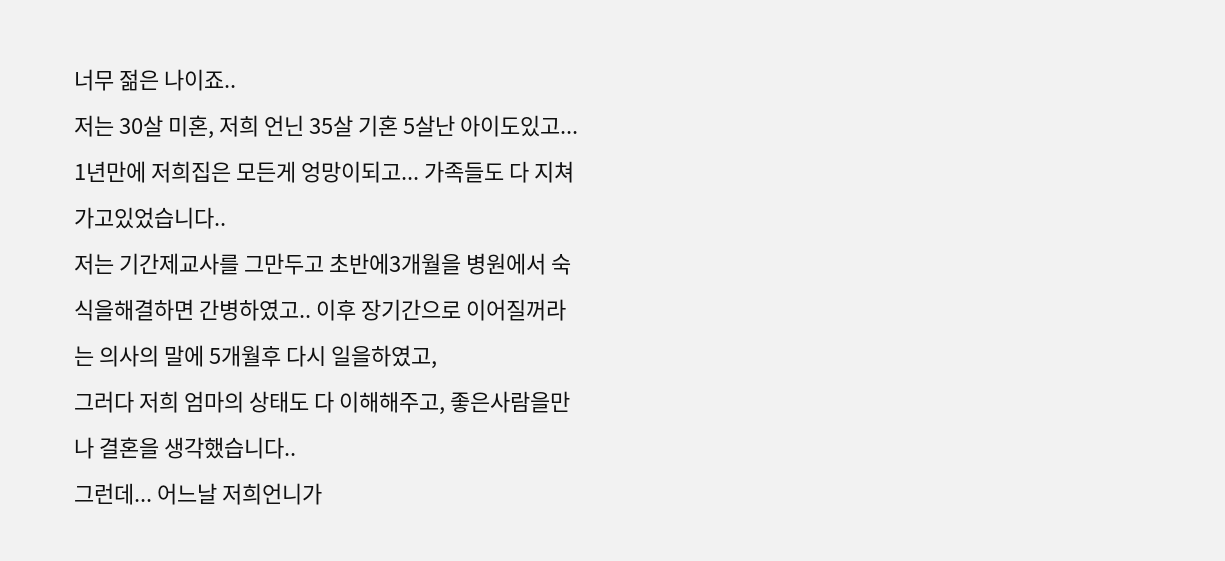너무 젊은 나이죠..
저는 30살 미혼, 저희 언닌 35살 기혼 5살난 아이도있고...
1년만에 저희집은 모든게 엉망이되고... 가족들도 다 지쳐가고있었습니다..
저는 기간제교사를 그만두고 초반에3개월을 병원에서 숙식을해결하면 간병하였고.. 이후 장기간으로 이어질꺼라는 의사의 말에 5개월후 다시 일을하였고,
그러다 저희 엄마의 상태도 다 이해해주고, 좋은사람을만나 결혼을 생각했습니다..
그런데... 어느날 저희언니가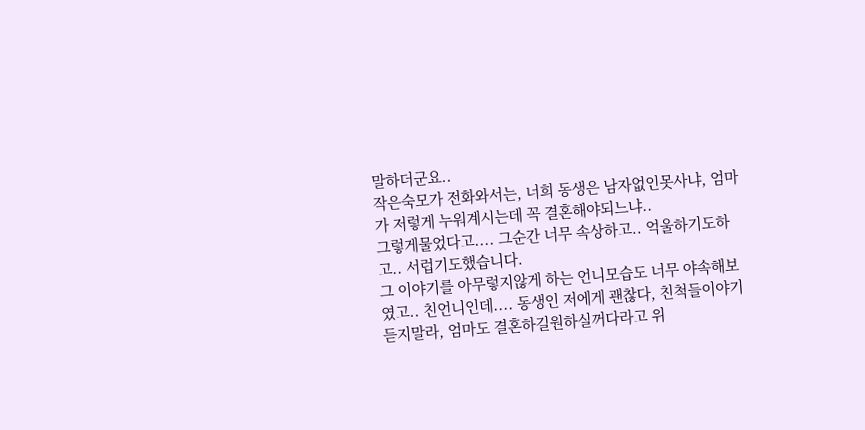말하더군요..
작은숙모가 전화와서는, 너희 동생은 남자없인못사냐, 엄마가 저렇게 누워계시는데 꼭 결혼해야되느냐..
그렇게물었다고.... 그순간 너무 속상하고.. 억울하기도하고.. 서럽기도했습니다.
그 이야기를 아무렇지않게 하는 언니모습도 너무 야속해보였고.. 친언니인데.... 동생인 저에게 괜찮다, 친척들이야기듣지말라, 엄마도 결혼하길원하실꺼다라고 위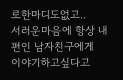로한마디도없고..
서러운마음에 항상 내편인 남자친구에게
이야기하고싶다고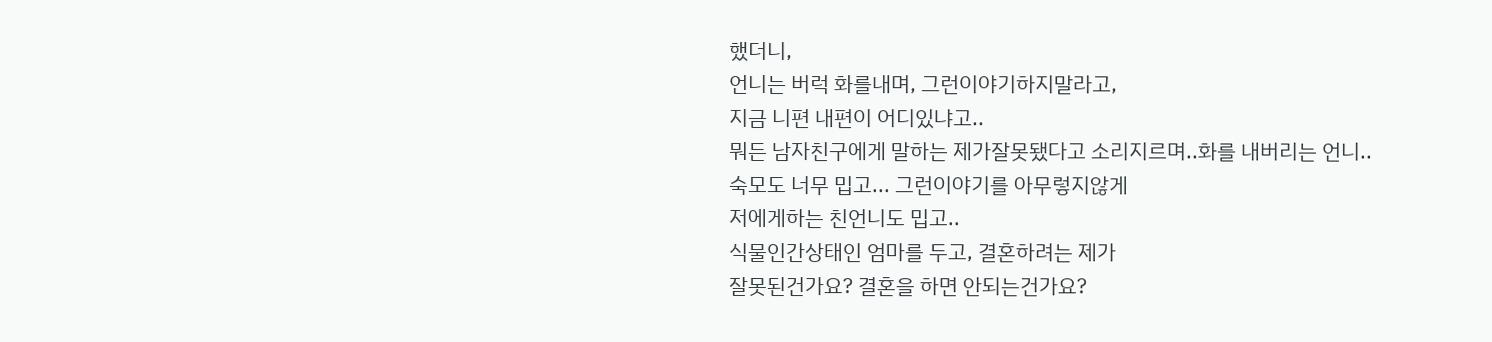했더니,
언니는 버럭 화를내며, 그런이야기하지말라고,
지금 니편 내편이 어디있냐고..
뭐든 남자친구에게 말하는 제가잘못됐다고 소리지르며..화를 내버리는 언니..
숙모도 너무 밉고... 그런이야기를 아무렇지않게
저에게하는 친언니도 밉고..
식물인간상태인 엄마를 두고, 결혼하려는 제가
잘못된건가요? 결혼을 하면 안되는건가요?